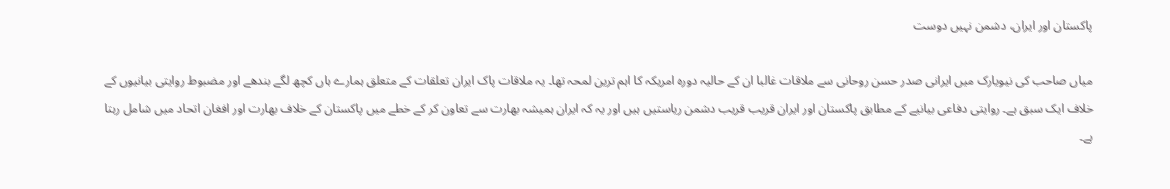پاکستان اور ایران، دشمن نہیں دوست

میاں صاحب کی نیویارک میں ایرانی صدر حسن روحانی سے ملاقات غالبا ان کے حالیہ دورہ امریکہ کا اہم ترین لمحہ تھا۔ یہ ملاقات پاک ایران تعلقات کے متعلق ہمارے ہاں کچھ لگے بندھے اور مضبوط روایتی بیانیوں کے خلاف ایک سبق ہے۔ روایتی دفاعی بیانیے کے مطابق پاکستان اور ایران قریب قریب دشمن ریاستیں ہیں اور یہ کہ ایران ہمیشہ بھارت سے تعاون کر کے خطے میں پاکستان کے خلاف بھارت اور افغان اتحاد میں شامل رہتا ہے۔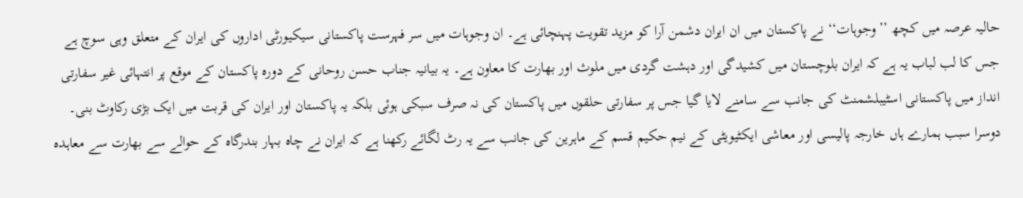حالیہ عرصہ میں کچھ ’’وجوہات‘‘ نے پاکستان میں ان ایران دشمن آرا کو مزید تقویت پہنچائی ہے۔ ان وجوہات میں سر فہرست پاکستانی سیکیورٹی اداروں کی ایران کے متعلق وہی سوچ ہے جس کا لب لباب یہ ہے کہ ایران بلوچستان میں کشیدگی اور دہشت گردی میں ملوث اور بھارت کا معاون ہے۔ یہ بیانیہ جناب حسن روحانی کے دورہ پاکستان کے موقع پر انتہائی غیر سفارتی انداز میں پاکستانی اسٹیبلشمنٹ کی جانب سے سامنے لایا گیا جس پر سفارتی حلقوں میں پاکستان کی نہ صرف سبکی ہوئی بلکہ یہ پاکستان اور ایران کی قربت میں ایک بڑی رکاوٹ بنی۔ دوسرا سبب ہمارے ہاں خارجہ پالیسی اور معاشی ایکٹیویٹی کے نیم حکیم قسم کے ماہرین کی جانب سے یہ رٹ لگائے رکھنا ہے کہ ایران نے چاہ بہار بندرگاہ کے حوالے سے بھارت سے معاہدہ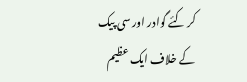کر کئے گوادر اور سی پیک کے خلاف ایک عظیم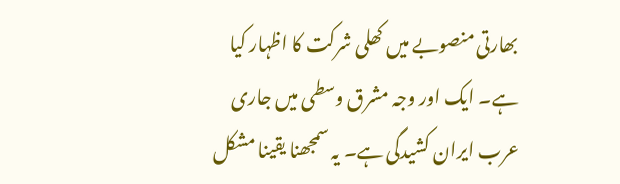بھارتی منصوبے میں کھلی شرکت کا اظہار کیا ہے۔ ایک اور وجہ مشرق وسطی میں جاری عرب ایران کشیدگی ہے۔ یہ سمجھنا یقینا مشکل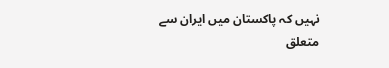نہیں کہ پاکستان میں ایران سے متعلق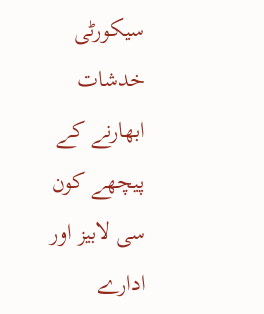سیکورٹی خدشات ابھارنے کے پیچھے کون سی لابیز اور ادارے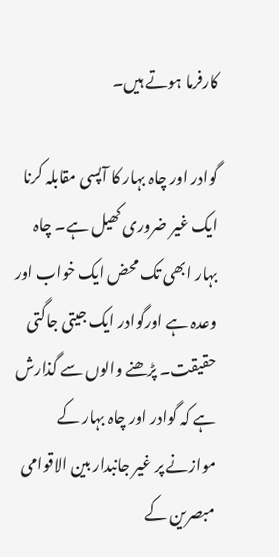کارفرما ہوتے ہیں۔

گوادر اور چاہ بہار کا آپسی مقابلہ کرنا ایک غیر ضروری کھیل ہے۔ چاہ بہار ابھی تک محض ایک خواب اور وعدہ ہے اورگوادر ایک جیتی جاگتی حقیقت۔ پڑھنے والوں سے گذارش ہے کہ گوادر اور چاہ بہار کے موازنے پر غیر جانبدار بین الاقوامی مبصرین کے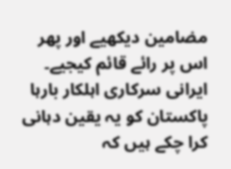مضامین دیکھیے اور پھر اس پر رائے قائم کیجیے۔ ایرانی سرکاری اہلکار بارہا پاکستان کو یہ یقین دہانی کرا چکے ہیں کہ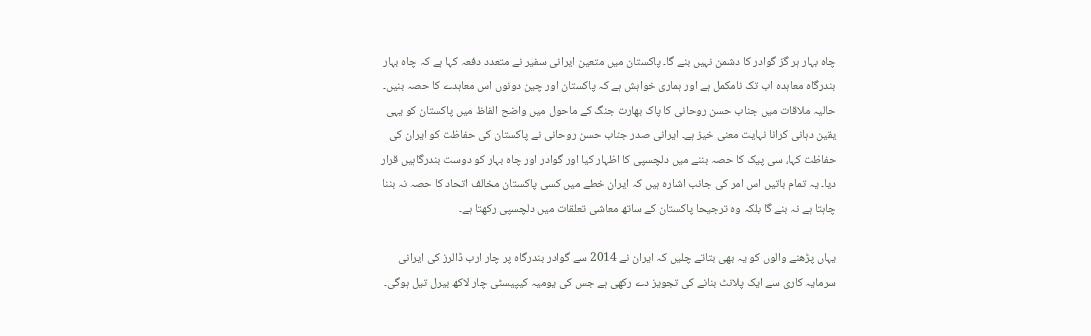چاہ بہار ہر گز گوادر کا دشمن نہیں بنے گا۔ پاکستان میں متعین ایرانی سفیر نے متعدد دفعہ کہا ہے کہ چاہ بہار بندرگاہ معاہدہ اب تک نامکمل ہے اور ہماری خواہش ہے کہ پاکستان اور چین دونوں اس معاہدے کا حصہ بنیں۔ حالیہ ملاقات میں جناب حسن روحانی کا پاک بھارت جنگ کے ماحول میں واضح الفاظ میں پاکستان کو یہی یقین دہانی کرانا نہایت معنی خیز ہے۔ ایرانی صدر جناب حسن روحانی نے پاکستان کی حفاظت کو ایران کی حفاظت کہا، سی پیک کا حصہ بننے میں دلچسپی کا اظہار کیا اور گوادر اور چاہ بہار کو دوست بندرگاہیں قرار دیا۔ یہ تمام باتیں اس امر کی جانب اشارہ ہیں کہ ایران خطے میں کسی پاکستان مخالف اتحاد کا حصہ نہ بننا چاہتا ہے نہ بنے گا بلکہ وہ ترجیحا پاکستان کے ساتھ معاشی تعلقات میں دلچسپی رکھتا ہے۔

یہاں پڑھنے والوں کو یہ بھی بتاتے چلیں کہ ایران نے 2014 سے گوادر بندرگاہ پر چار ارب ڈالرز کی ایرانی سرمایہ کاری سے ایک پلانٹ بنانے کی تجویز دے رکھی ہے جس کی یومیہ کیپیسٹی چار لاکھ بیرل تیل ہوگی۔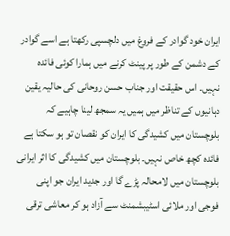ایران خود گوادر کے فروغ میں دلچسپی رکھتا ہے اسے گوادر کے دشمن کے طور پر پینٹ کرنے میں ہمارا کوئی فائدہ نہیں۔ اس حقیقت اور جناب حسن روحانی کی حالیہ یقین دہانیوں کے تناظر میں ہمیں یہ سمجھ لینا چاہیے کہ بلوچستان میں کشیدگی کا ایران کو نقصان تو ہو سکتا ہے فائدہ کچھ خاص نہیں۔ بلوچستان میں کشیدگی کا اثر ایرانی بلوچستان میں لامحالہ پڑے گا اور جدید ایران جو اپنی فوجی اور ملائی اسٹیبشمنٹ سے آزاد ہو کر معاشی ترقی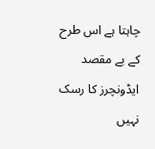چاہتا ہے اس طرح کے بے مقصد ایڈونچرز کا رسک نہیں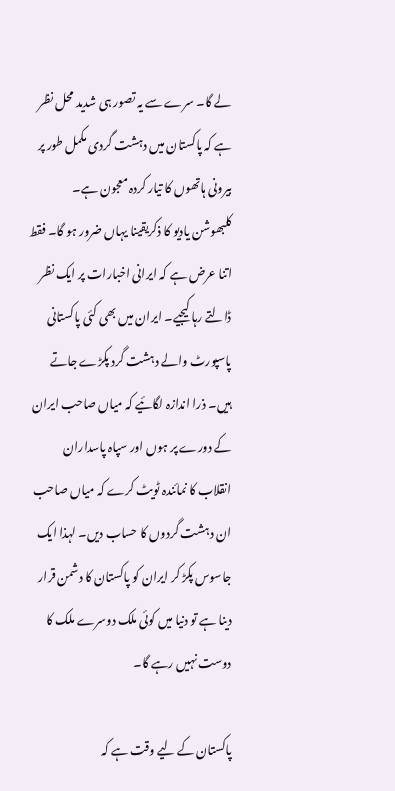لے گا۔ سرے سے یہ تصور ہی شدید محل نظر ہے کہ پاکستان میں دہشت گردی مکمل طور پر بیرونی ہاتھوں کا تیار کردہ معجون ہے۔ کلبھوشن یادیو کا ذکریقینا یہاں ضرور ہو گا۔ فقط اتنا عرض ہے کہ ایرانی اخبارات پر ایک نظر ڈالتے رہا کیجیے۔ ایران میں بھی کئی پاکستانی پاسپورٹ والے دہشت گرد پکڑے جاتے ہیں۔ ذرا اندازہ لگائیے کہ میاں صاحب ایران کے دورے پر ہوں اور سپاہ پاسداران انقلاب کا نمائندہ ٹویٹ کرے کہ میاں صاحب ان دہشت گردوں کا حساب دیں۔ لہذا ایک جاسوس پکڑ کر ایران کو پاکستان کا دشمن قرار دینا ہے تو دنیا میں کوئی ملک دوسرے ملک کا دوست نہیں رہے گا۔

پاکستان کے لیے وقت ہے کہ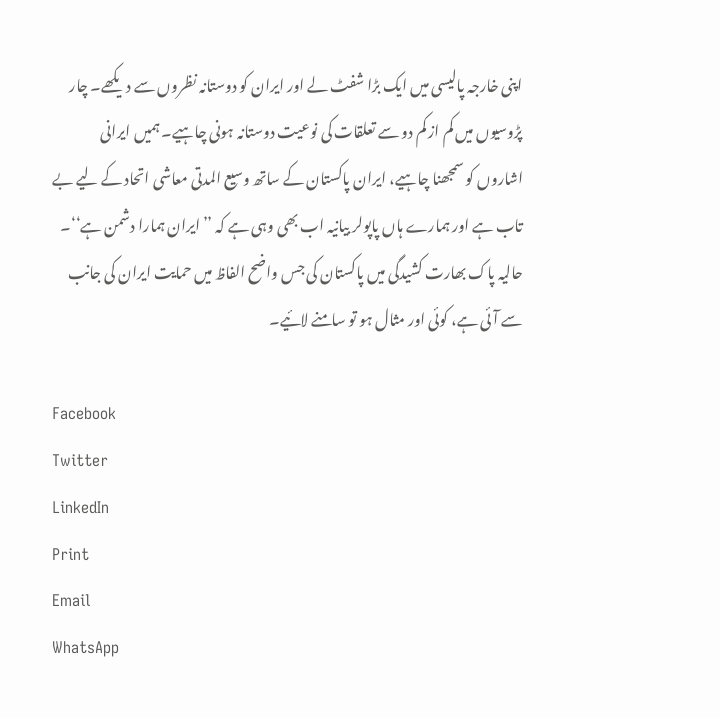اپنی خارجہ پالیسی میں ایک بڑا شفٹ لے اور ایران کو دوستانہ نظروں سے دیکھے۔ چار پڑوسیوں میں کم از کم دو سے تعلقات کی نوعیت دوستانہ ہونی چاہیے۔ ہمیں ایرانی اشاروں کو سمجھنا چاہیے، ایران پاکستان کے ساتھ وسیع المدتی معاشی اتحاد کے لیے بے تاب ہے اور ہمارے ہاں پاپولر بیانیہ اب بھی وہی ہے کہ ’’ایران ہمارا دشمن ہے‘‘۔ حالیہ پاک بھارت کشیدگی میں پاکستان کی جس واضح الفاظ میں حمایت ایران کی جانب سے آئی ہے، کوئی اور مثال ہو تو سامنے لائیے۔

Facebook
Twitter
LinkedIn
Print
Email
WhatsApp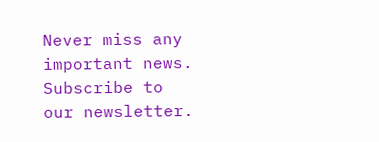Never miss any important news. Subscribe to our newsletter.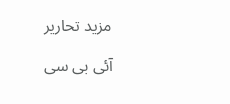مزید تحاریر

آئی بی سی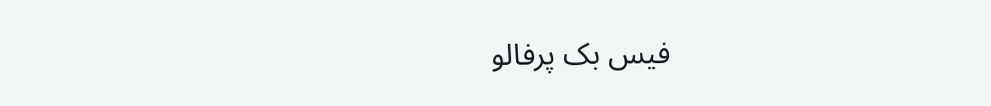فیس بک پرفالو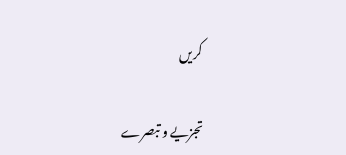کریں

تجزیے و تبصرے